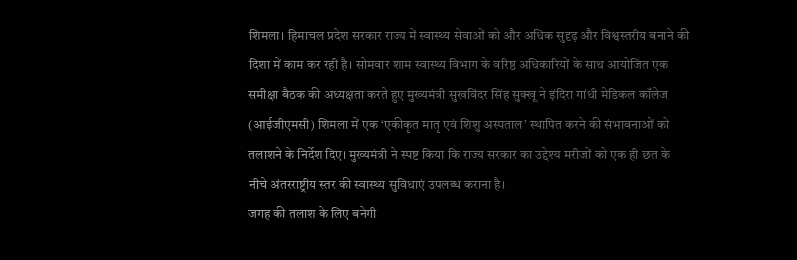शिमला। हिमाचल प्रदेश सरकार राज्य में स्वास्थ्य सेवाओं को और अधिक सुदृढ़ और विश्वस्तरीय बनाने की दिशा में काम कर रही है। सोमवार शाम स्वास्थ्य विभाग के वरिष्ठ अधिकारियों के साथ आयोजित एक समीक्षा बैठक की अध्यक्षता करते हुए मुख्यमंत्री सुखविंदर सिंह सुक्खू ने इंदिरा गांधी मेडिकल कॉलेज (आईजीएमसी) शिमला में एक ‘एकीकृत मातृ एवं शिशु अस्पताल’ स्थापित करने की संभावनाओं को तलाशने के निर्देश दिए। मुख्यमंत्री ने स्पष्ट किया कि राज्य सरकार का उद्देश्य मरीजों को एक ही छत के नीचे अंतरराष्ट्रीय स्तर की स्वास्थ्य सुविधाएं उपलब्ध कराना है।
जगह की तलाश के लिए बनेगी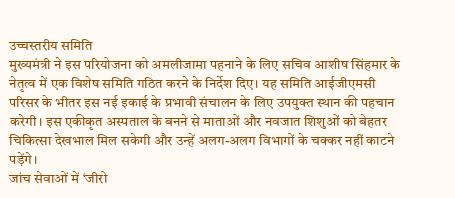उच्चस्तरीय समिति
मुख्यमंत्री ने इस परियोजना को अमलीजामा पहनाने के लिए सचिव आशीष सिंहमार के नेतृत्व में एक विशेष समिति गठित करने के निर्देश दिए। यह समिति आईजीएमसी परिसर के भीतर इस नई इकाई के प्रभावी संचालन के लिए उपयुक्त स्थान की पहचान करेगी। इस एकीकृत अस्पताल के बनने से माताओं और नवजात शिशुओं को बेहतर चिकित्सा देखभाल मिल सकेगी और उन्हें अलग-अलग विभागों के चक्कर नहीं काटने पड़ेंगे।
जांच सेवाओं में ‘जीरो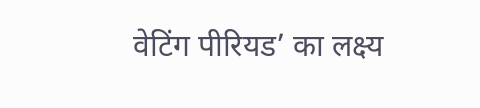वेटिंग पीरियड’ का लक्ष्य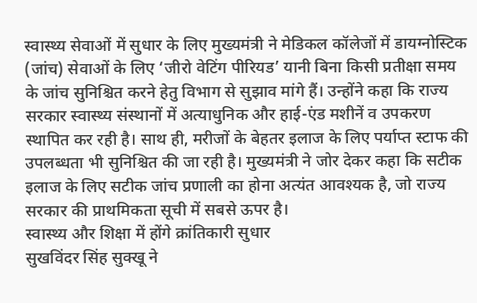स्वास्थ्य सेवाओं में सुधार के लिए मुख्यमंत्री ने मेडिकल कॉलेजों में डायग्नोस्टिक (जांच) सेवाओं के लिए ‘जीरो वेटिंग पीरियड’ यानी बिना किसी प्रतीक्षा समय के जांच सुनिश्चित करने हेतु विभाग से सुझाव मांगे हैं। उन्होंने कहा कि राज्य सरकार स्वास्थ्य संस्थानों में अत्याधुनिक और हाई-एंड मशीनें व उपकरण स्थापित कर रही है। साथ ही, मरीजों के बेहतर इलाज के लिए पर्याप्त स्टाफ की उपलब्धता भी सुनिश्चित की जा रही है। मुख्यमंत्री ने जोर देकर कहा कि सटीक इलाज के लिए सटीक जांच प्रणाली का होना अत्यंत आवश्यक है, जो राज्य सरकार की प्राथमिकता सूची में सबसे ऊपर है।
स्वास्थ्य और शिक्षा में होंगे क्रांतिकारी सुधार
सुखविंदर सिंह सुक्खू ने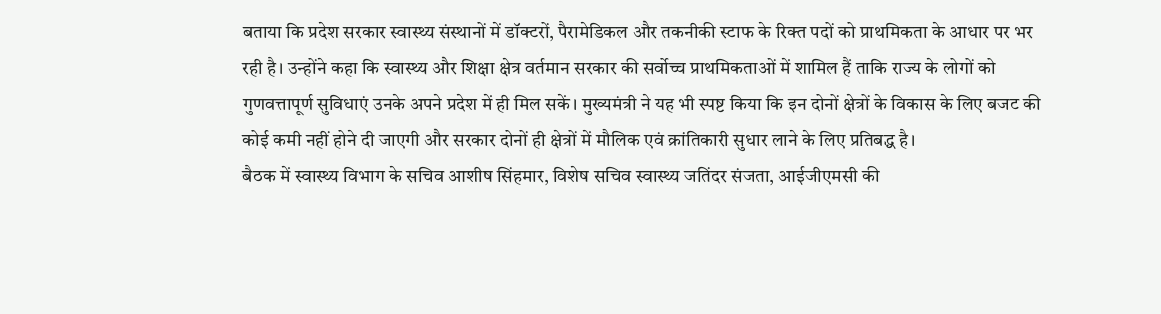बताया कि प्रदेश सरकार स्वास्थ्य संस्थानों में डॉक्टरों, पैरामेडिकल और तकनीकी स्टाफ के रिक्त पदों को प्राथमिकता के आधार पर भर रही है। उन्होंने कहा कि स्वास्थ्य और शिक्षा क्षेत्र वर्तमान सरकार की सर्वोच्च प्राथमिकताओं में शामिल हैं ताकि राज्य के लोगों को गुणवत्तापूर्ण सुविधाएं उनके अपने प्रदेश में ही मिल सकें। मुख्यमंत्री ने यह भी स्पष्ट किया कि इन दोनों क्षेत्रों के विकास के लिए बजट की कोई कमी नहीं होने दी जाएगी और सरकार दोनों ही क्षेत्रों में मौलिक एवं क्रांतिकारी सुधार लाने के लिए प्रतिबद्ध है।
बैठक में स्वास्थ्य विभाग के सचिव आशीष सिंहमार, विशेष सचिव स्वास्थ्य जतिंदर संजता, आईजीएमसी की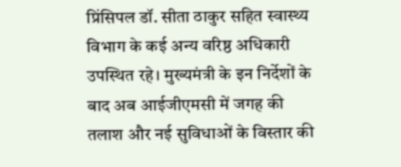प्रिंसिपल डॉ. सीता ठाकुर सहित स्वास्थ्य विभाग के कई अन्य वरिष्ठ अधिकारी उपस्थित रहे। मुख्यमंत्री के इन निर्देशों के बाद अब आईजीएमसी में जगह की तलाश और नई सुविधाओं के विस्तार की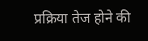प्रक्रिया तेज होने की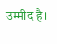उम्मीद है।